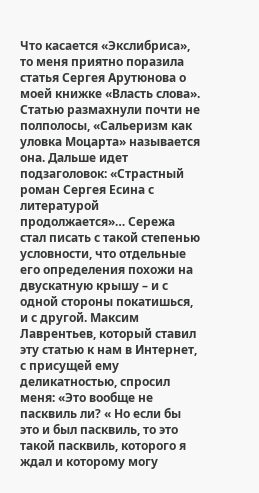Что касается «Экслибриса», то меня приятно поразила статья Сергея Арутюнова о моей книжке «Власть слова». Статью размахнули почти не полполосы, «Сальеризм как уловка Моцарта» называется она. Дальше идет подзаголовок: «Страстный роман Сергея Есина с литературой продолжается»… Сережа стал писать с такой степенью условности, что отдельные его определения похожи на двускатную крышу – и с одной стороны покатишься, и с другой. Максим Лаврентьев, который ставил эту статью к нам в Интернет, с присущей ему деликатностью, спросил меня: «Это вообще не пасквиль ли? « Но если бы это и был пасквиль, то это такой пасквиль, которого я ждал и которому могу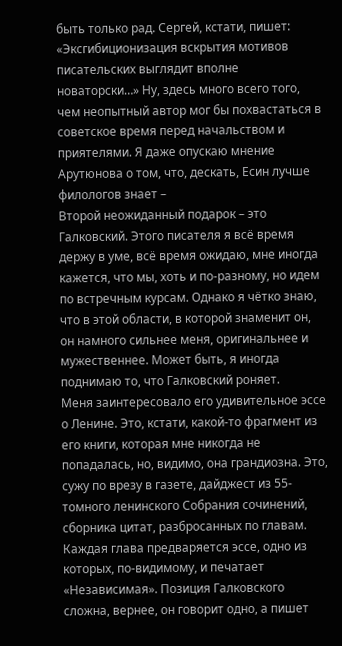быть только рад. Сергей, кстати, пишет: «Эксгибиционизация вскрытия мотивов писательских выглядит вполне новаторски…» Ну, здесь много всего того, чем неопытный автор мог бы похвастаться в советское время перед начальством и приятелями. Я даже опускаю мнение Арутюнова о том, что, дескать, Есин лучше филологов знает –
Второй неожиданный подарок – это Галковский. Этого писателя я всё время держу в уме, всё время ожидаю, мне иногда кажется, что мы, хоть и по-разному, но идем по встречным курсам. Однако я чётко знаю, что в этой области, в которой знаменит он, он намного сильнее меня, оригинальнее и мужественнее. Может быть, я иногда поднимаю то, что Галковский роняет.
Меня заинтересовало его удивительное эссе о Ленине. Это, кстати, какой-то фрагмент из его книги, которая мне никогда не попадалась, но, видимо, она грандиозна. Это, сужу по врезу в газете, дайджест из 55-томного ленинского Собрания сочинений, сборника цитат, разбросанных по главам. Каждая глава предваряется эссе, одно из которых, по-видимому, и печатает «Независимая». Позиция Галковского сложна, вернее, он говорит одно, а пишет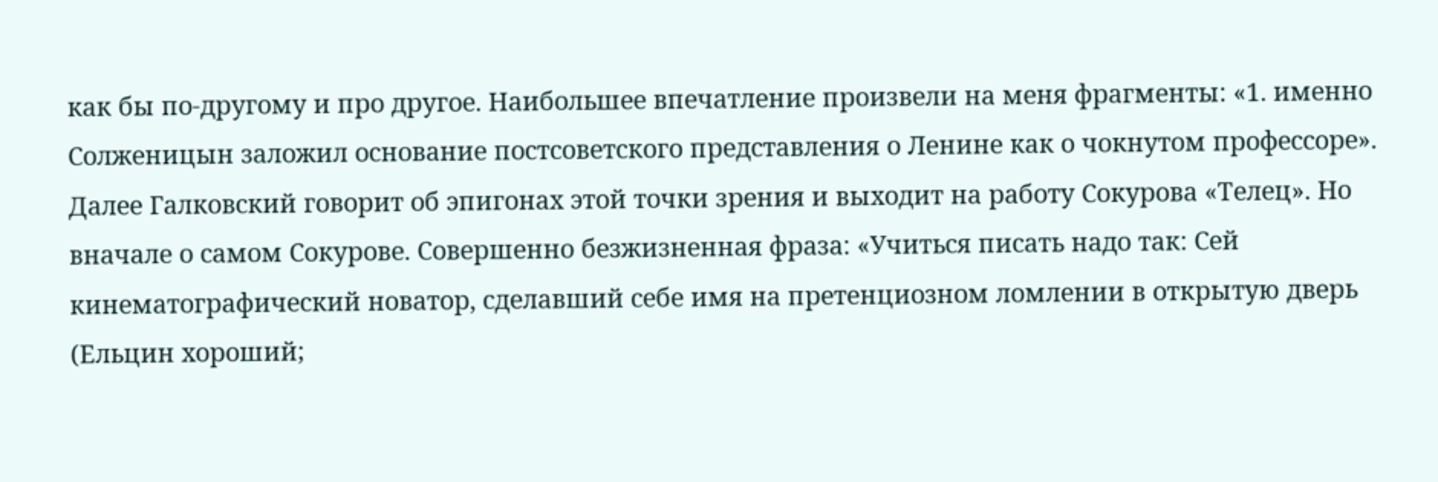как бы по-другому и про другое. Наибольшее впечатление произвели на меня фрагменты: «1. именно Солженицын заложил основание постсоветского представления о Ленине как о чокнутом профессоре». Далее Галковский говорит об эпигонах этой точки зрения и выходит на работу Сокурова «Телец». Но вначале о самом Сокурове. Совершенно безжизненная фраза: «Учиться писать надо так: Сей кинематографический новатор, сделавший себе имя на претенциозном ломлении в открытую дверь (Ельцин хороший;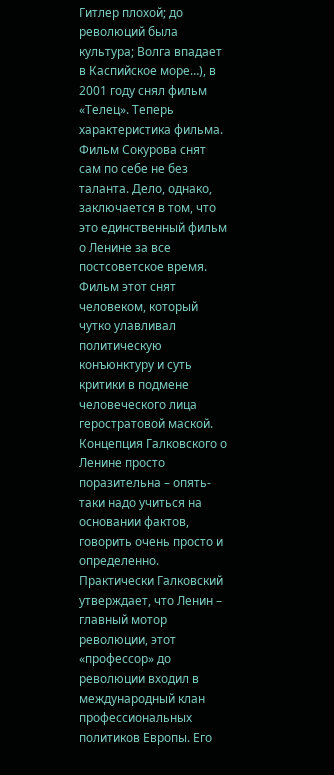Гитлер плохой; до революций была культура; Волга впадает в Каспийское море…), в 2001 году снял фильм «Телец». Теперь характеристика фильма. Фильм Сокурова снят сам по себе не без таланта. Дело, однако, заключается в том, что это единственный фильм о Ленине за все постсоветское время. Фильм этот снят человеком, который чутко улавливал политическую конъюнктуру и суть критики в подмене человеческого лица геростратовой маской. Концепция Галковского о Ленине просто поразительна – опять-таки надо учиться на основании фактов, говорить очень просто и определенно. Практически Галковский утверждает, что Ленин – главный мотор революции, этот «профессор» до революции входил в международный клан профессиональных политиков Европы. Его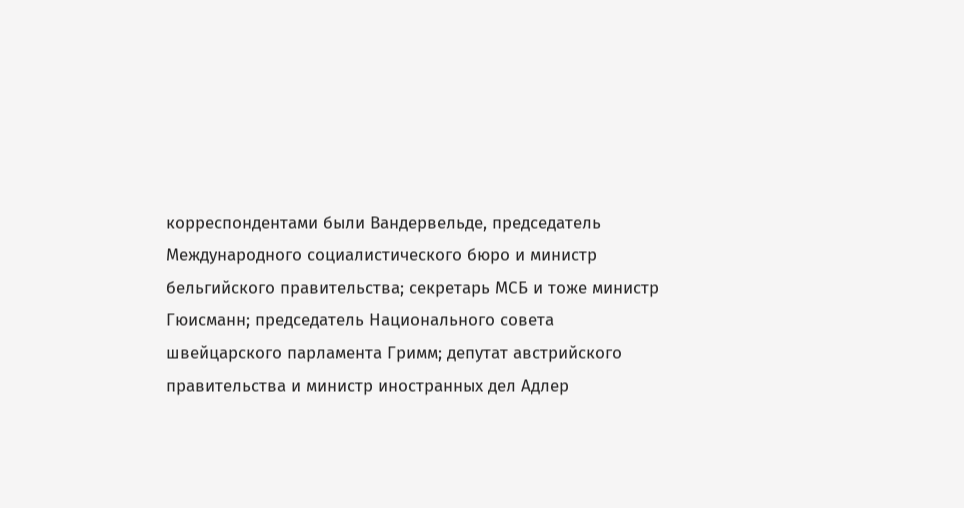корреспондентами были Вандервельде, председатель Международного социалистического бюро и министр бельгийского правительства; секретарь МСБ и тоже министр Гюисманн; председатель Национального совета швейцарского парламента Гримм; депутат австрийского правительства и министр иностранных дел Адлер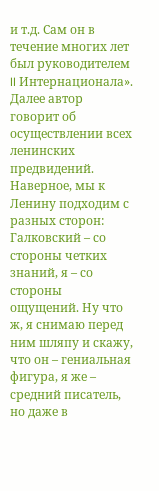и т.д. Сам он в течение многих лет был руководителем II Интернационала». Далее автор говорит об осуществлении всех ленинских предвидений. Наверное, мы к Ленину подходим с разных сторон: Галковский – со стороны четких знаний, я – со стороны ощущений. Ну что ж, я снимаю перед ним шляпу и скажу, что он – гениальная фигура, я же – средний писатель, но даже в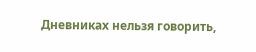Дневниках нельзя говорить,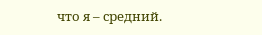что я – средний.